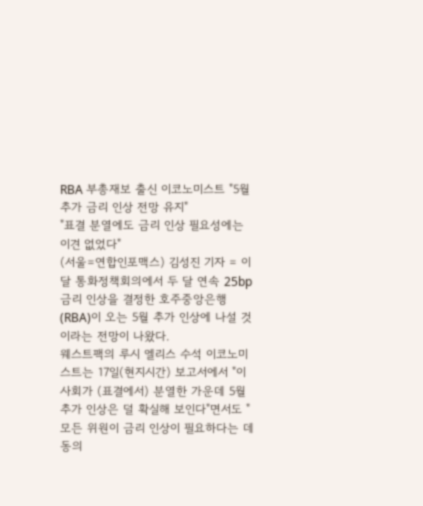RBA 부총재보 출신 이코노미스트 "5월 추가 금리 인상 전망 유지"
"표결 분열에도 금리 인상 필요성에는 이견 없었다"
(서울=연합인포맥스) 김성진 기자 = 이달 통화정책회의에서 두 달 연속 25bp 금리 인상을 결정한 호주중앙은행(RBA)이 오는 5월 추가 인상에 나설 것이라는 전망이 나왔다.
웨스트팩의 루시 엘리스 수석 이코노미스트는 17일(현지시간) 보고서에서 "이사회가 (표결에서) 분열한 가운데 5월 추가 인상은 덜 확실해 보인다"면서도 "모든 위원이 금리 인상이 필요하다는 데 동의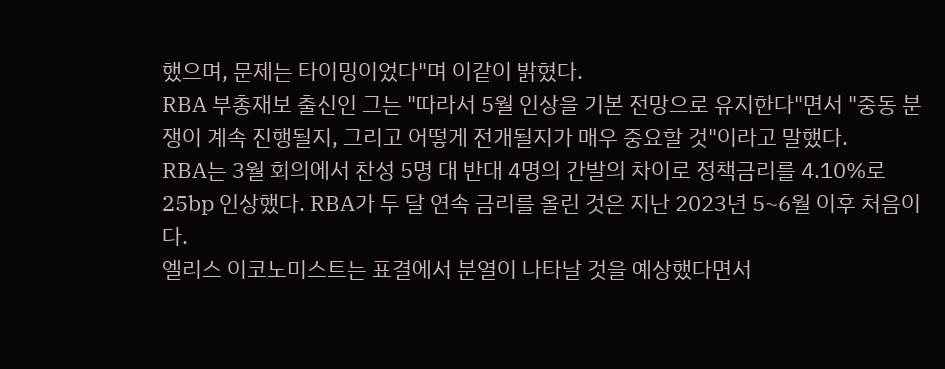했으며, 문제는 타이밍이었다"며 이같이 밝혔다.
RBA 부총재보 출신인 그는 "따라서 5월 인상을 기본 전망으로 유지한다"면서 "중동 분쟁이 계속 진행될지, 그리고 어떻게 전개될지가 매우 중요할 것"이라고 말했다.
RBA는 3월 회의에서 찬성 5명 대 반대 4명의 간발의 차이로 정책금리를 4.10%로 25bp 인상했다. RBA가 두 달 연속 금리를 올린 것은 지난 2023년 5~6월 이후 처음이다.
엘리스 이코노미스트는 표결에서 분열이 나타날 것을 예상했다면서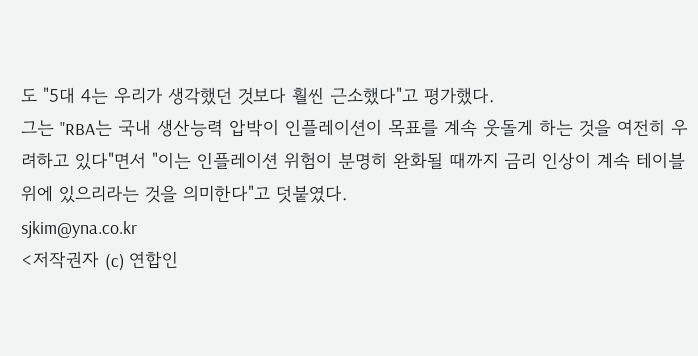도 "5대 4는 우리가 생각했던 것보다 훨씬 근소했다"고 평가했다.
그는 "RBA는 국내 생산능력 압박이 인플레이션이 목표를 계속 웃돌게 하는 것을 여전히 우려하고 있다"면서 "이는 인플레이션 위험이 분명히 완화될 때까지 금리 인상이 계속 테이블 위에 있으리라는 것을 의미한다"고 덧붙였다.
sjkim@yna.co.kr
<저작권자 (c) 연합인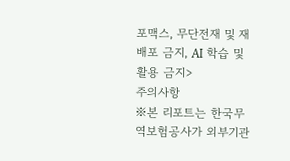포맥스, 무단전재 및 재배포 금지, AI 학습 및 활용 금지>
주의사항
※본 리포트는 한국무역보험공사가 외부기관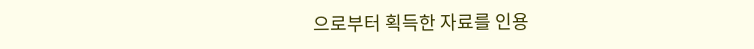으로부터 획득한 자료를 인용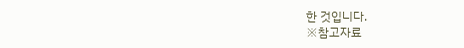한 것입니다.
※참고자료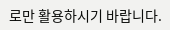로만 활용하시기 바랍니다.